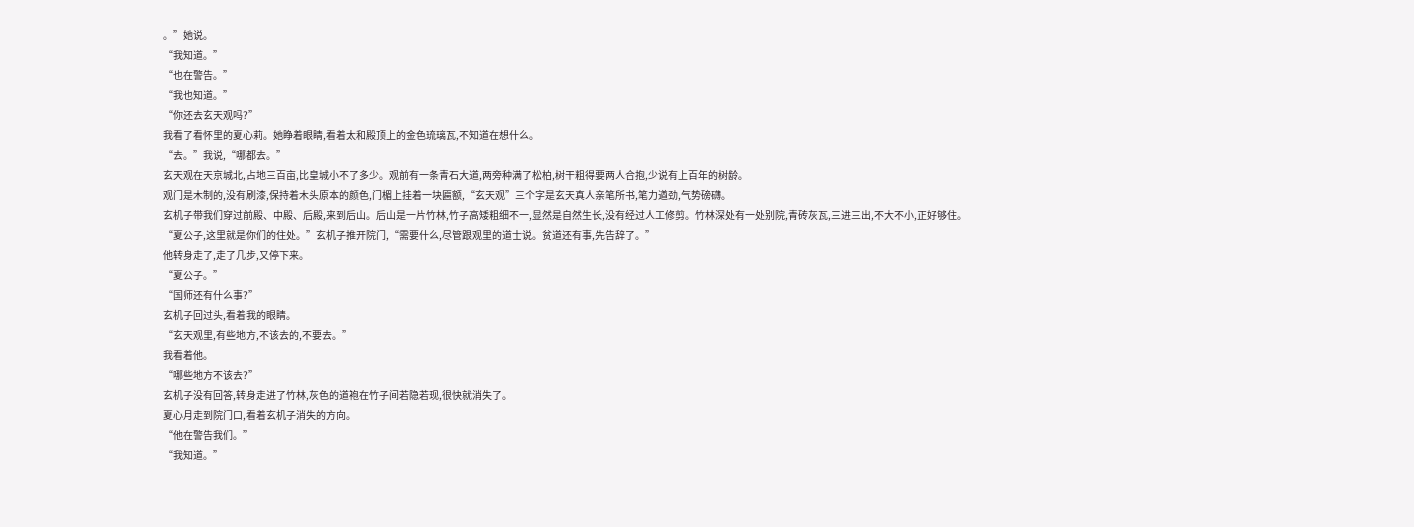。”她说。
“我知道。”
“也在警告。”
“我也知道。”
“你还去玄天观吗?”
我看了看怀里的夏心莉。她睁着眼睛,看着太和殿顶上的金色琉璃瓦,不知道在想什么。
“去。”我说,“哪都去。”
玄天观在天京城北,占地三百亩,比皇城小不了多少。观前有一条青石大道,两旁种满了松柏,树干粗得要两人合抱,少说有上百年的树龄。
观门是木制的,没有刷漆,保持着木头原本的颜色,门楣上挂着一块匾额,“玄天观”三个字是玄天真人亲笔所书,笔力遒劲,气势磅礴。
玄机子带我们穿过前殿、中殿、后殿,来到后山。后山是一片竹林,竹子高矮粗细不一,显然是自然生长,没有经过人工修剪。竹林深处有一处别院,青砖灰瓦,三进三出,不大不小,正好够住。
“夏公子,这里就是你们的住处。”玄机子推开院门,“需要什么,尽管跟观里的道士说。贫道还有事,先告辞了。”
他转身走了,走了几步,又停下来。
“夏公子。”
“国师还有什么事?”
玄机子回过头,看着我的眼睛。
“玄天观里,有些地方,不该去的,不要去。”
我看着他。
“哪些地方不该去?”
玄机子没有回答,转身走进了竹林,灰色的道袍在竹子间若隐若现,很快就消失了。
夏心月走到院门口,看着玄机子消失的方向。
“他在警告我们。”
“我知道。”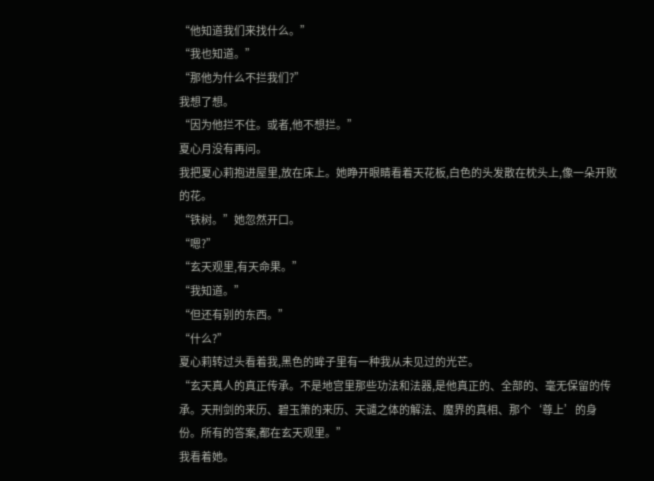“他知道我们来找什么。”
“我也知道。”
“那他为什么不拦我们?”
我想了想。
“因为他拦不住。或者,他不想拦。”
夏心月没有再问。
我把夏心莉抱进屋里,放在床上。她睁开眼睛看着天花板,白色的头发散在枕头上,像一朵开败的花。
“铁树。”她忽然开口。
“嗯?”
“玄天观里,有天命果。”
“我知道。”
“但还有别的东西。”
“什么?”
夏心莉转过头看着我,黑色的眸子里有一种我从未见过的光芒。
“玄天真人的真正传承。不是地宫里那些功法和法器,是他真正的、全部的、毫无保留的传承。天刑剑的来历、碧玉箫的来历、天谴之体的解法、魔界的真相、那个‘尊上’的身份。所有的答案,都在玄天观里。”
我看着她。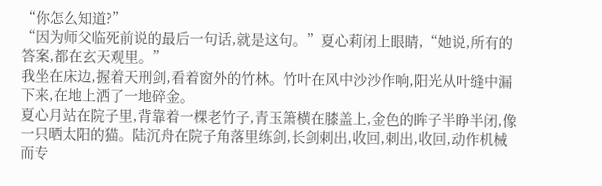“你怎么知道?”
“因为师父临死前说的最后一句话,就是这句。”夏心莉闭上眼睛,“她说,所有的答案,都在玄天观里。”
我坐在床边,握着天刑剑,看着窗外的竹林。竹叶在风中沙沙作响,阳光从叶缝中漏下来,在地上洒了一地碎金。
夏心月站在院子里,背靠着一棵老竹子,青玉箫横在膝盖上,金色的眸子半睁半闭,像一只晒太阳的猫。陆沉舟在院子角落里练剑,长剑刺出,收回,刺出,收回,动作机械而专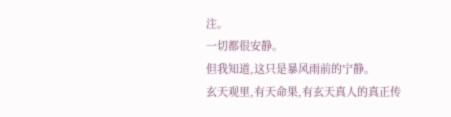注。
一切都很安静。
但我知道,这只是暴风雨前的宁静。
玄天观里,有天命果,有玄天真人的真正传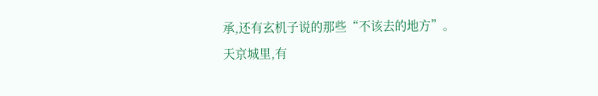承,还有玄机子说的那些“不该去的地方”。
天京城里,有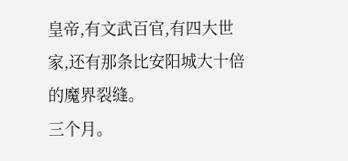皇帝,有文武百官,有四大世家,还有那条比安阳城大十倍的魔界裂缝。
三个月。